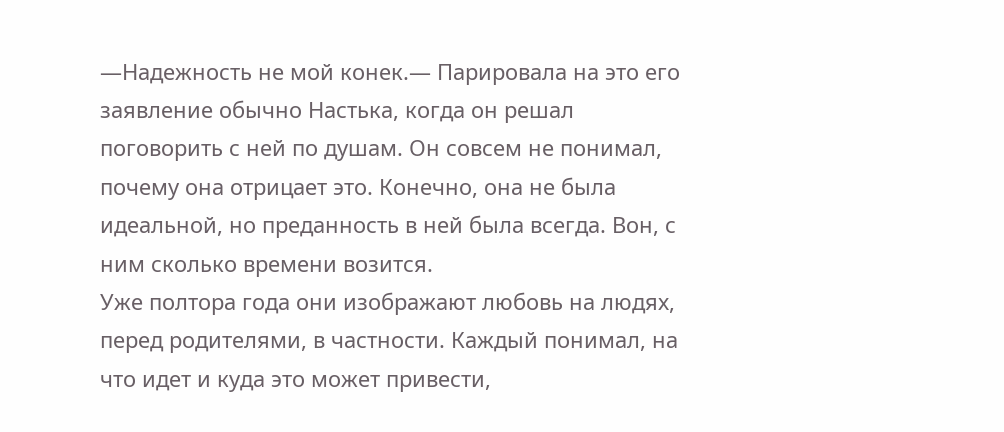—Надежность не мой конек.— Парировала на это его заявление обычно Настька, когда он решал поговорить с ней по душам. Он совсем не понимал, почему она отрицает это. Конечно, она не была идеальной, но преданность в ней была всегда. Вон, с ним сколько времени возится.
Уже полтора года они изображают любовь на людях, перед родителями, в частности. Каждый понимал, на что идет и куда это может привести,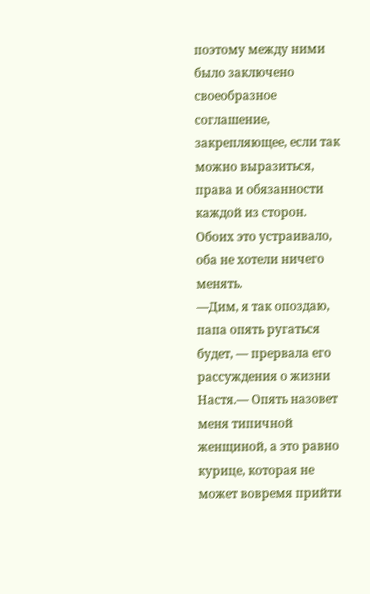поэтому между ними было заключено своеобразное соглашение, закрепляющее, если так можно выразиться, права и обязанности каждой из сторон. Обоих это устраивало, оба не хотели ничего менять.
—Дим, я так опоздаю, папа опять ругаться будет, — прервала его рассуждения о жизни Настя.— Опять назовет меня типичной женщиной, а это равно курице, которая не может вовремя прийти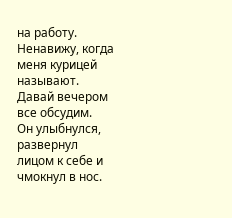на работу. Ненавижу, когда меня курицей называют. Давай вечером все обсудим.
Он улыбнулся, развернул лицом к себе и чмокнул в нос.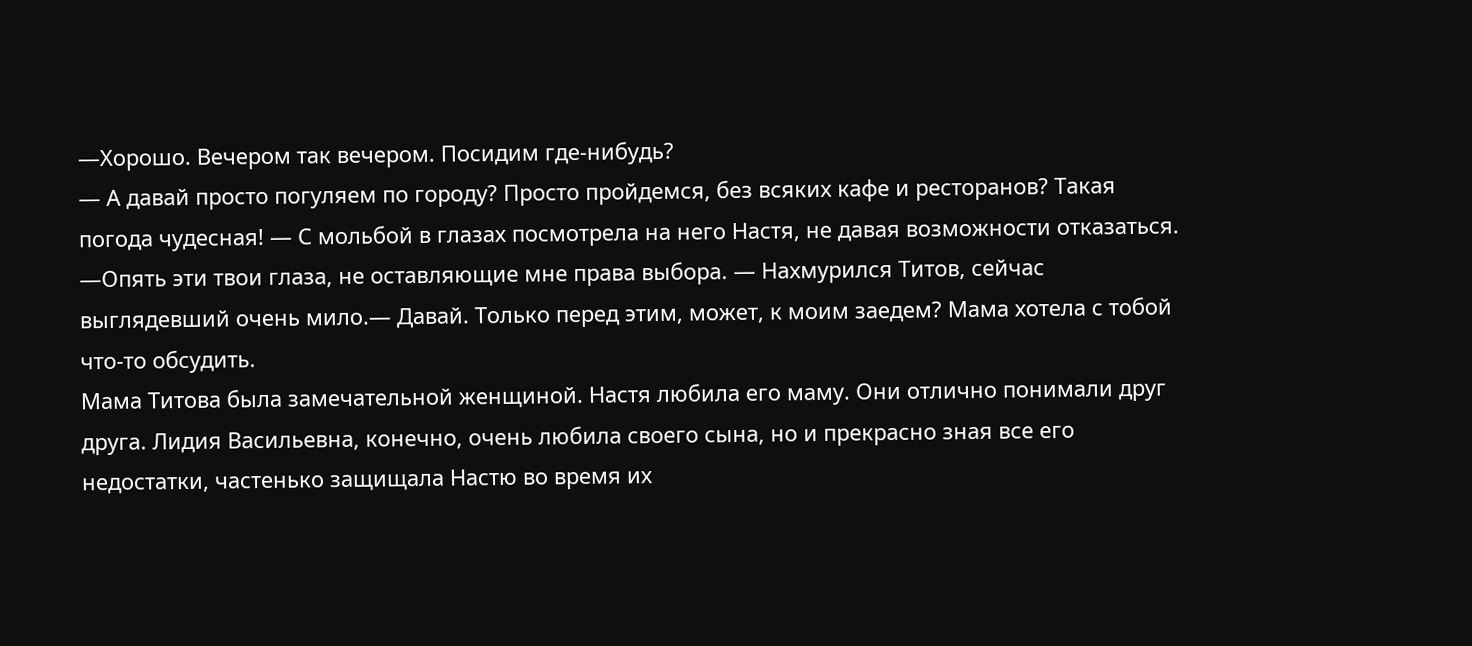—Хорошо. Вечером так вечером. Посидим где-нибудь?
— А давай просто погуляем по городу? Просто пройдемся, без всяких кафе и ресторанов? Такая погода чудесная! — С мольбой в глазах посмотрела на него Настя, не давая возможности отказаться.
—Опять эти твои глаза, не оставляющие мне права выбора. — Нахмурился Титов, сейчас выглядевший очень мило.— Давай. Только перед этим, может, к моим заедем? Мама хотела с тобой что-то обсудить.
Мама Титова была замечательной женщиной. Настя любила его маму. Они отлично понимали друг друга. Лидия Васильевна, конечно, очень любила своего сына, но и прекрасно зная все его недостатки, частенько защищала Настю во время их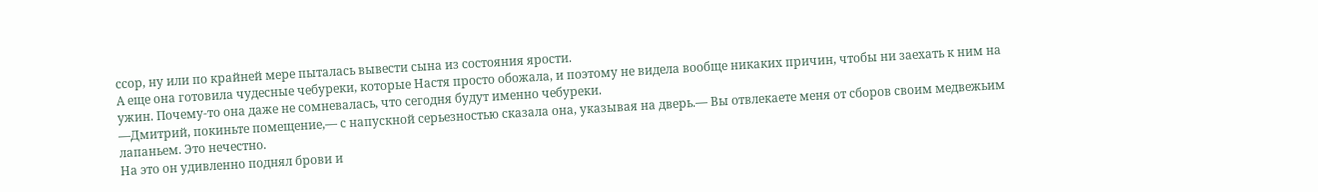ссор, ну или по крайней мере пыталась вывести сына из состояния ярости.
А еще она готовила чудесные чебуреки, которые Настя просто обожала, и поэтому не видела вообще никаких причин, чтобы ни заехать к ним на ужин. Почему-то она даже не сомневалась, что сегодня будут именно чебуреки.
—Дмитрий, покиньте помещение,— с напускной серьезностью сказала она, указывая на дверь.— Вы отвлекаете меня от сборов своим медвежьим лапаньем. Это нечестно.
На это он удивленно поднял брови и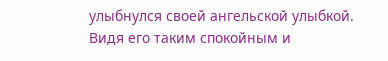улыбнулся своей ангельской улыбкой. Видя его таким спокойным и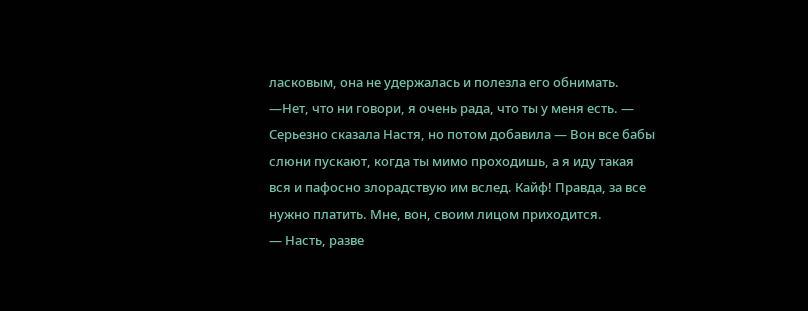ласковым, она не удержалась и полезла его обнимать.
—Нет, что ни говори, я очень рада, что ты у меня есть. — Серьезно сказала Настя, но потом добавила — Вон все бабы слюни пускают, когда ты мимо проходишь, а я иду такая вся и пафосно злорадствую им вслед. Кайф! Правда, за все нужно платить. Мне, вон, своим лицом приходится.
— Насть, разве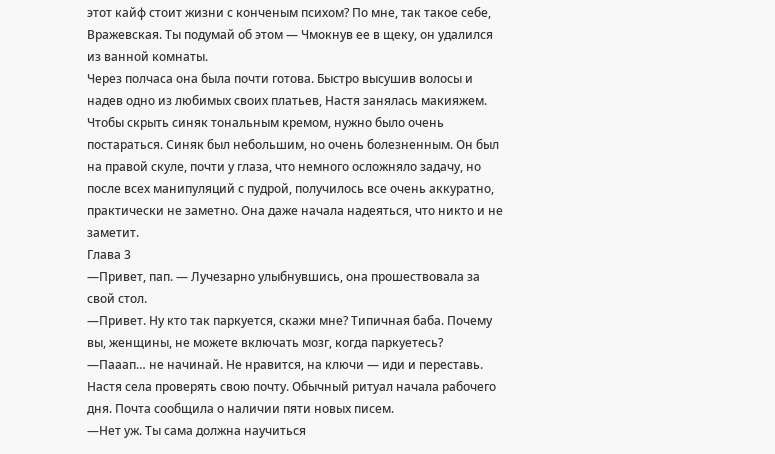этот кайф стоит жизни с конченым психом? По мне, так такое себе, Вражевская. Ты подумай об этом — Чмокнув ее в щеку, он удалился из ванной комнаты.
Через полчаса она была почти готова. Быстро высушив волосы и надев одно из любимых своих платьев, Настя занялась макияжем. Чтобы скрыть синяк тональным кремом, нужно было очень постараться. Синяк был небольшим, но очень болезненным. Он был на правой скуле, почти у глаза, что немного осложняло задачу, но после всех манипуляций с пудрой, получилось все очень аккуратно, практически не заметно. Она даже начала надеяться, что никто и не заметит.
Глава 3
—Привет, пап. — Лучезарно улыбнувшись, она прошествовала за свой стол.
—Привет. Ну кто так паркуется, скажи мне? Типичная баба. Почему вы, женщины, не можете включать мозг, когда паркуетесь?
—Пааап… не начинай. Не нравится, на ключи — иди и переставь.
Настя села проверять свою почту. Обычный ритуал начала рабочего дня. Почта сообщила о наличии пяти новых писем.
—Нет уж. Ты сама должна научиться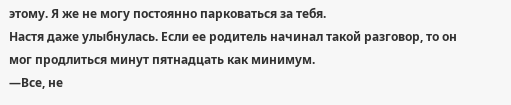этому. Я же не могу постоянно парковаться за тебя.
Настя даже улыбнулась. Если ее родитель начинал такой разговор, то он мог продлиться минут пятнадцать как минимум.
—Все, не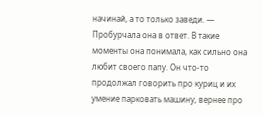начинай, а то только заведи. — Пробурчала она в ответ. В такие моменты она понимала, как сильно она любит своего папу. Он что-то продолжал говорить про куриц и их умение парковать машину, вернее про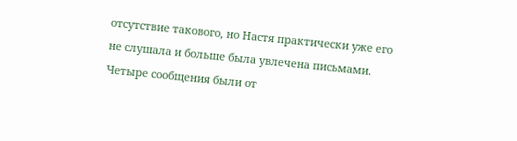отсутствие такового, но Настя практически уже его не слушала и больше была увлечена письмами.
Четыре сообщения были от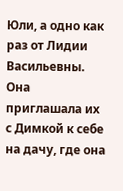Юли, а одно как раз от Лидии Васильевны. Она приглашала их с Димкой к себе на дачу, где она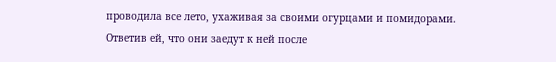проводила все лето, ухаживая за своими огурцами и помидорами. Ответив ей, что они заедут к ней после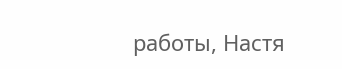работы, Настя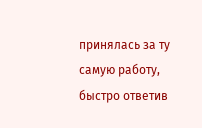принялась за ту самую работу, быстро ответив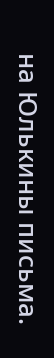на Юлькины письма.